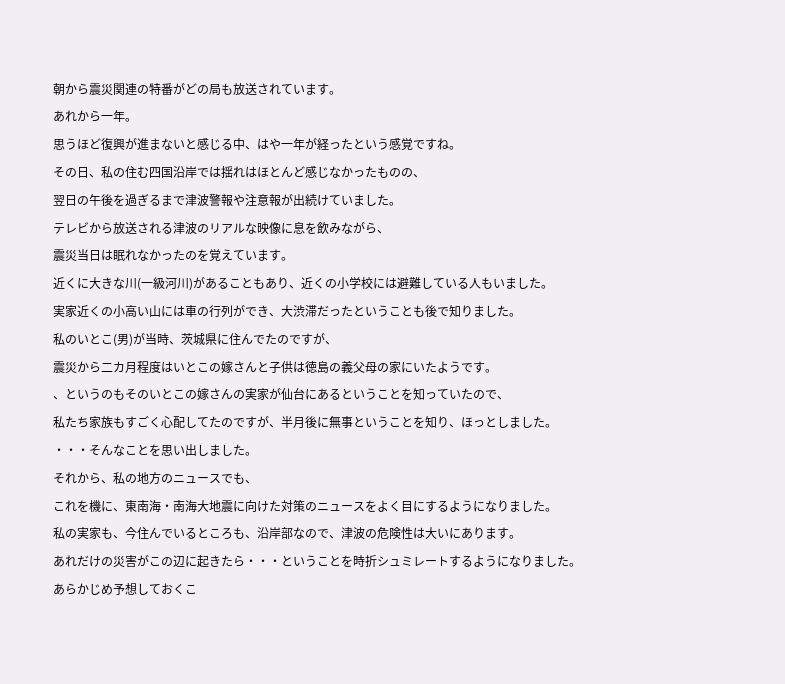朝から震災関連の特番がどの局も放送されています。
あれから一年。
思うほど復興が進まないと感じる中、はや一年が経ったという感覚ですね。
その日、私の住む四国沿岸では揺れはほとんど感じなかったものの、
翌日の午後を過ぎるまで津波警報や注意報が出続けていました。
テレビから放送される津波のリアルな映像に息を飲みながら、
震災当日は眠れなかったのを覚えています。
近くに大きな川(一級河川)があることもあり、近くの小学校には避難している人もいました。
実家近くの小高い山には車の行列ができ、大渋滞だったということも後で知りました。
私のいとこ(男)が当時、茨城県に住んでたのですが、
震災から二カ月程度はいとこの嫁さんと子供は徳島の義父母の家にいたようです。
、というのもそのいとこの嫁さんの実家が仙台にあるということを知っていたので、
私たち家族もすごく心配してたのですが、半月後に無事ということを知り、ほっとしました。
・・・そんなことを思い出しました。
それから、私の地方のニュースでも、
これを機に、東南海・南海大地震に向けた対策のニュースをよく目にするようになりました。
私の実家も、今住んでいるところも、沿岸部なので、津波の危険性は大いにあります。
あれだけの災害がこの辺に起きたら・・・ということを時折シュミレートするようになりました。
あらかじめ予想しておくこ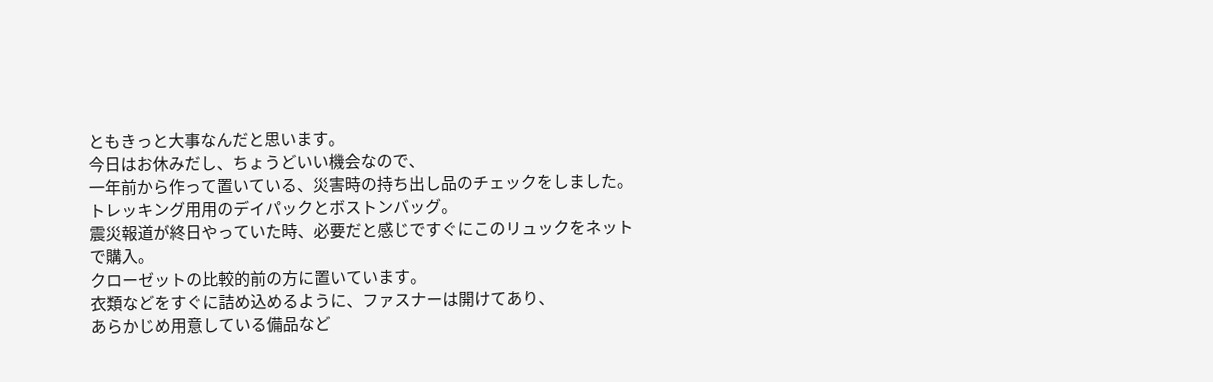ともきっと大事なんだと思います。
今日はお休みだし、ちょうどいい機会なので、
一年前から作って置いている、災害時の持ち出し品のチェックをしました。
トレッキング用用のデイパックとボストンバッグ。
震災報道が終日やっていた時、必要だと感じですぐにこのリュックをネットで購入。
クローゼットの比較的前の方に置いています。
衣類などをすぐに詰め込めるように、ファスナーは開けてあり、
あらかじめ用意している備品など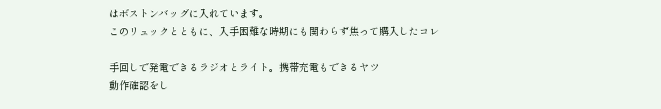はボストンバッグに入れています。
このリュックとともに、入手困難な時期にも関わらず焦って購入したコレ

手回しで発電できるラジオとライト。携帯充電もできるヤツ
動作確認をし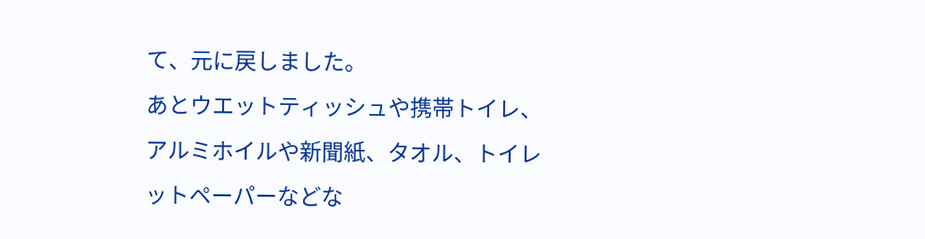て、元に戻しました。
あとウエットティッシュや携帯トイレ、アルミホイルや新聞紙、タオル、トイレットペーパーなどな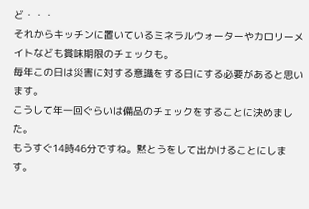ど・・・
それからキッチンに置いているミネラルウォーターやカロリーメイトなども賞味期限のチェックも。
毎年この日は災害に対する意識をする日にする必要があると思います。
こうして年一回ぐらいは備品のチェックをすることに決めました。
もうすぐ14時46分ですね。黙とうをして出かけることにします。